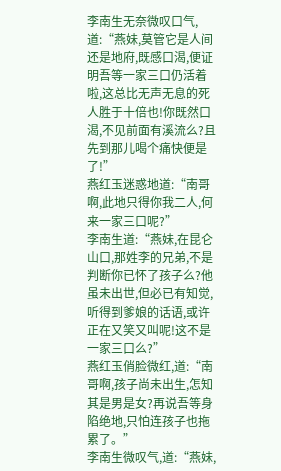李南生无奈微叹口气,道:“燕妹,莫管它是人间还是地府,既感口渴,便证明吾等一家三口仍活着啦,这总比无声无息的死人胜于十倍也!你既然口渴,不见前面有溪流么?且先到那儿喝个痛快便是了!”
燕红玉迷惑地道:“南哥啊,此地只得你我二人,何来一家三口呢?”
李南生道:“燕妹,在昆仑山口,那姓李的兄弟,不是判断你已怀了孩子么?他虽未出世,但必已有知觉,听得到爹娘的话语,或许正在又笑又叫呢!这不是一家三口么?”
燕红玉俏脸微红,道:“南哥啊,孩子尚未出生,怎知其是男是女?再说吾等身陷绝地,只怕连孩子也拖累了。”
李南生微叹气,道:“燕妹,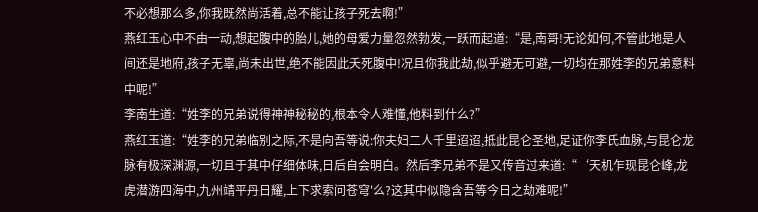不必想那么多,你我既然尚活着,总不能让孩子死去啊!”
燕红玉心中不由一动,想起腹中的胎儿,她的母爱力量忽然勃发,一跃而起道:“是,南哥!无论如何,不管此地是人间还是地府,孩子无辜,尚未出世,绝不能因此夭死腹中!况且你我此劫,似乎避无可避,一切均在那姓李的兄弟意料中呢!”
李南生道:“姓李的兄弟说得神神秘秘的,根本令人难懂,他料到什么?”
燕红玉道:“姓李的兄弟临别之际,不是向吾等说:你夫妇二人千里迢迢,抵此昆仑圣地,足证你李氏血脉,与昆仑龙脉有极深渊源,一切且于其中仔细体味,日后自会明白。然后李兄弟不是又传音过来道:“‘天机乍现昆仑峰,龙虎潜游四海中,九州靖平丹日耀,上下求索问苍穹'么?这其中似隐含吾等今日之劫难呢!”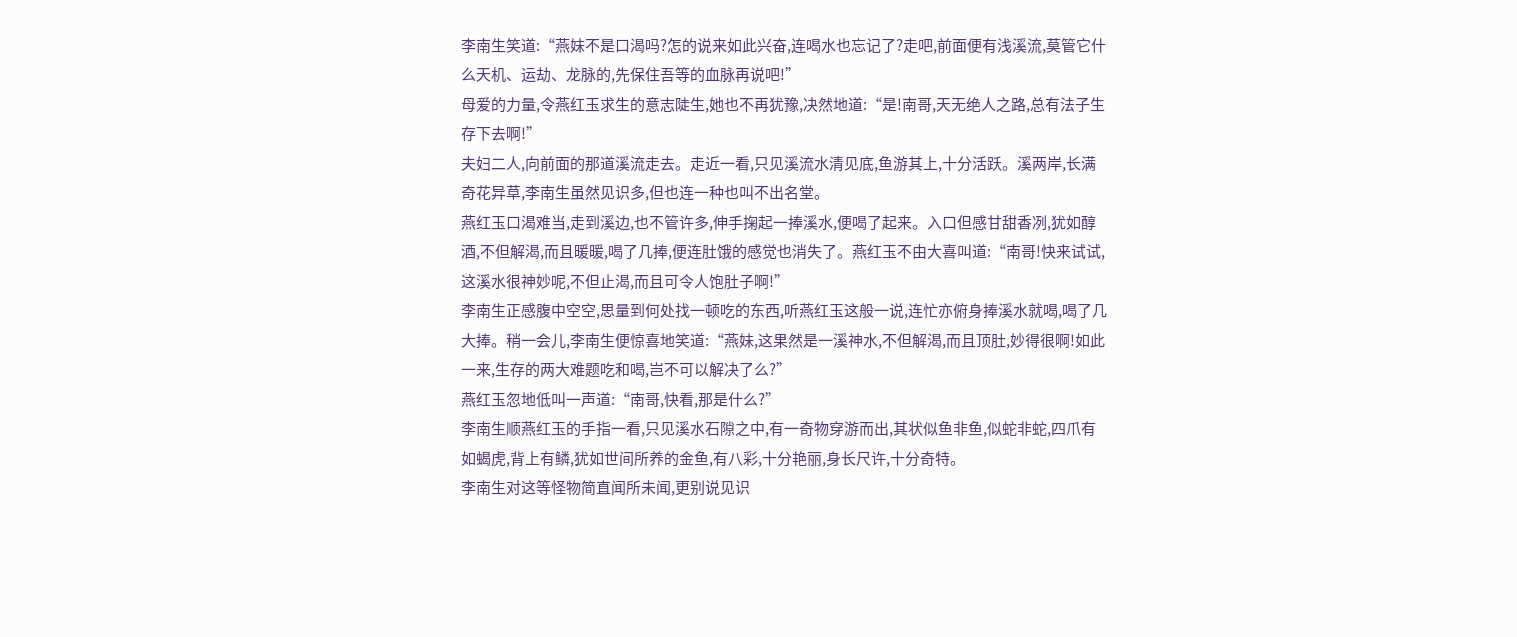李南生笑道:“燕妹不是口渴吗?怎的说来如此兴奋,连喝水也忘记了?走吧,前面便有浅溪流,莫管它什么天机、运劫、龙脉的,先保住吾等的血脉再说吧!”
母爱的力量,令燕红玉求生的意志陡生,她也不再犹豫,决然地道:“是!南哥,天无绝人之路,总有法子生存下去啊!”
夫妇二人,向前面的那道溪流走去。走近一看,只见溪流水清见底,鱼游其上,十分活跃。溪两岸,长满奇花异草,李南生虽然见识多,但也连一种也叫不出名堂。
燕红玉口渴难当,走到溪边,也不管许多,伸手掬起一捧溪水,便喝了起来。入口但感甘甜香冽,犹如醇酒,不但解渴,而且暖暖,喝了几捧,便连肚饿的感觉也消失了。燕红玉不由大喜叫道:“南哥!快来试试,这溪水很神妙呢,不但止渴,而且可令人饱肚子啊!”
李南生正感腹中空空,思量到何处找一顿吃的东西,听燕红玉这般一说,连忙亦俯身捧溪水就喝,喝了几大捧。稍一会儿,李南生便惊喜地笑道:“燕妹,这果然是一溪神水,不但解渴,而且顶肚,妙得很啊!如此一来,生存的两大难题吃和喝,岂不可以解决了么?”
燕红玉忽地低叫一声道:“南哥,快看,那是什么?”
李南生顺燕红玉的手指一看,只见溪水石隙之中,有一奇物穿游而出,其状似鱼非鱼,似蛇非蛇,四爪有如蝎虎,背上有鳞,犹如世间所养的金鱼,有八彩,十分艳丽,身长尺许,十分奇特。
李南生对这等怪物简直闻所未闻,更别说见识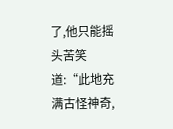了,他只能摇头苦笑道:“此地充满古怪神奇,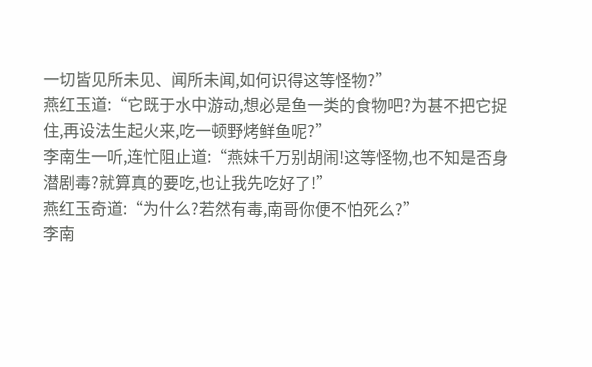一切皆见所未见、闻所未闻,如何识得这等怪物?”
燕红玉道:“它既于水中游动,想必是鱼一类的食物吧?为甚不把它捉住,再设法生起火来,吃一顿野烤鲜鱼呢?”
李南生一听,连忙阻止道:“燕妹千万别胡闹!这等怪物,也不知是否身潜剧毒?就算真的要吃,也让我先吃好了!”
燕红玉奇道:“为什么?若然有毒,南哥你便不怕死么?”
李南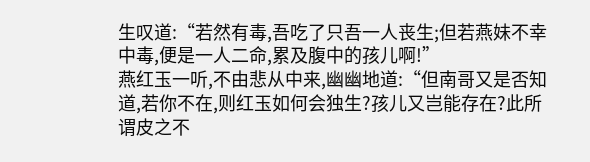生叹道:“若然有毒,吾吃了只吾一人丧生;但若燕妹不幸中毒,便是一人二命,累及腹中的孩儿啊!”
燕红玉一听,不由悲从中来,幽幽地道:“但南哥又是否知道,若你不在,则红玉如何会独生?孩儿又岂能存在?此所谓皮之不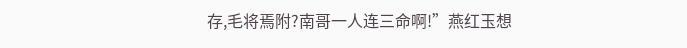存,毛将焉附?南哥一人连三命啊!”燕红玉想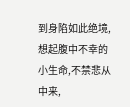到身陷如此绝境,想起腹中不幸的小生命,不禁悲从中来,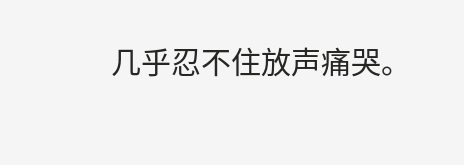几乎忍不住放声痛哭。